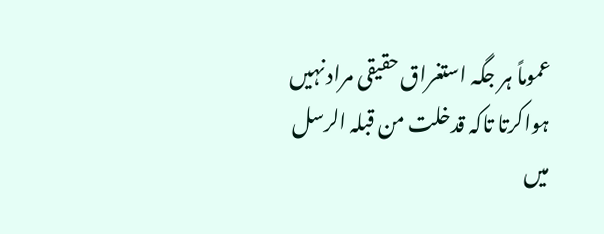عموماً ہر جگہ استغراق حقیقی مراد نہیں ہواکرتا تاکہ قدخلت من قبلہ الرسل میں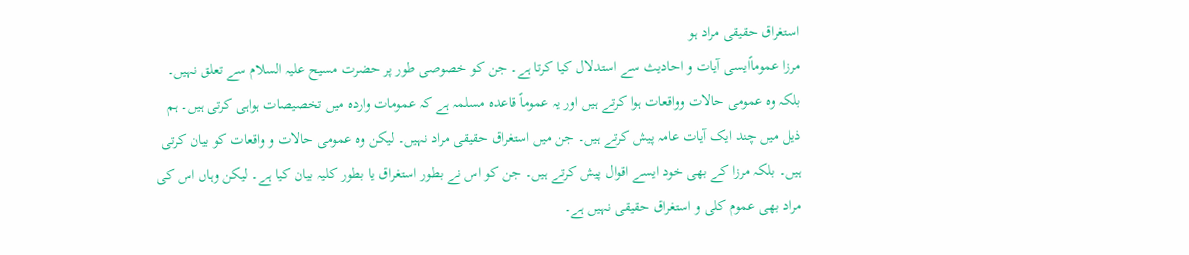استغراق حقیقی مراد ہو
مرزا عموماًایسی آیات و احادیث سے استدلال کیا کرتا ہے۔ جن کو خصوصی طور پر حضرت مسیح علیہ السلام سے تعلق نہیں۔ بلکہ وہ عمومی حالات وواقعات ہوا کرتے ہیں اور یہ عموماً قاعدہ مسلمہ ہے کہ عمومات واردہ میں تخصیصات ہواہی کرتی ہیں۔ ہم ذیل میں چند ایک آیات عامہ پیش کرتے ہیں۔ جن میں استغراق حقیقی مراد نہیں۔ لیکن وہ عمومی حالات و واقعات کو بیان کرتی ہیں۔ بلکہ مرزا کے بھی خود ایسے اقوال پیش کرتے ہیں۔ جن کو اس نے بطور استغراق یا بطور کلیہ بیان کیا ہے۔ لیکن وہاں اس کی مراد بھی عموم کلی و استغراق حقیقی نہیں ہے۔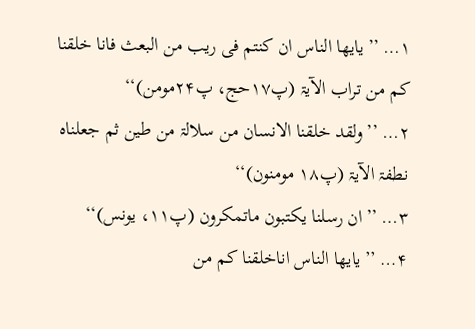۱… ’’یایھا الناس ان کنتم فی ریب من البعث فانا خلقنا کم من تراب الآیۃ (پ۱۷حج، پ۲۴مومن)‘‘
۲… ’’ولقد خلقنا الانسان من سلالۃ من طین ثم جعلناہ نطفۃ الآیۃ (پ۱۸ مومنون)‘‘
۳… ’’ان رسلنا یکتبون ماتمکرون (پ۱۱، یونس)‘‘
۴… ’’یایھا الناس اناخلقنا کم من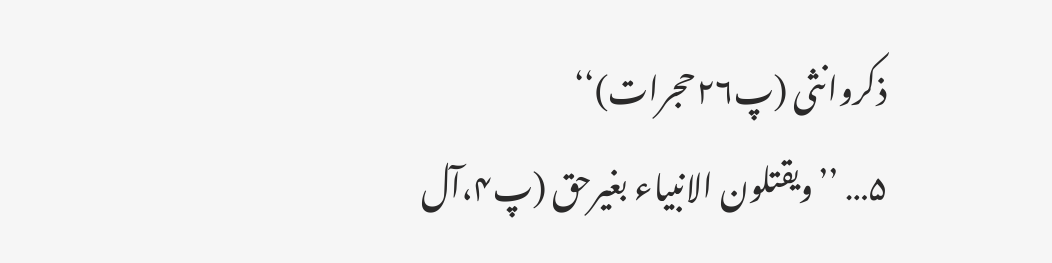ذکروانثی (پ۲۶حجرات)‘‘
۵… ’’ویقتلون الانبیاء بغیرحق (پ۴،آل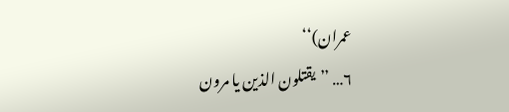عمران)‘‘
۶… ’’یقتلون الذین یا مرون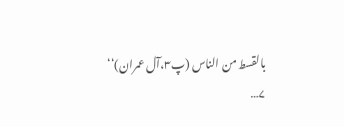بالقسط من الناس (پ۳،آل عمران)‘‘
۷…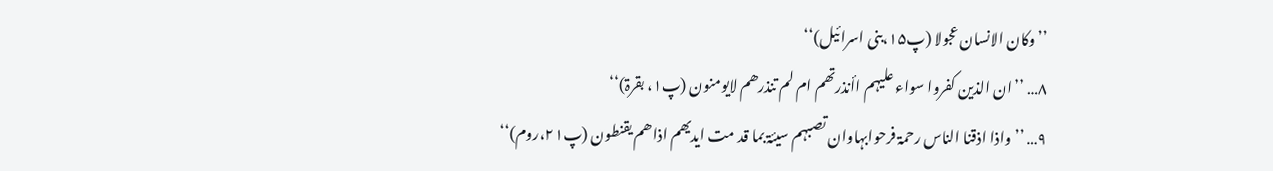’’وکان الانسان عجولا (پ۱۵،بنی اسرائیل)‘‘
۸… ’’ان الذین کفروا سواء علیہم اأنذرتھم ام لم تنذرھم لایومنون (پ۱، بقرۃ)‘‘
۹… ’’واذا اذقنا الناس رحمۃ فرحوابہاوان تصبہم سیئۃ بما قد مت ایدیھم اذاھم یقنطون (پ۲۱،روم)‘‘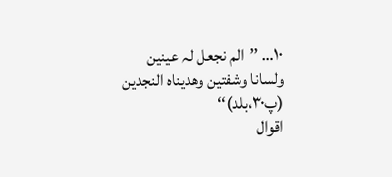۱۰… ’’الم نجعل لہ عینین ولسانا وشفتین وھدیناہ النجدین (پ۳۰،بلد)‘‘
اقوال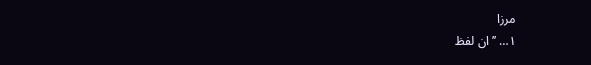مرزا
۱… ’’ان لفظ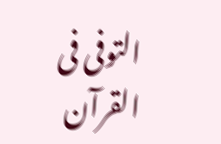التوفی فی القرآن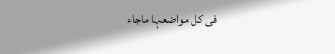فی کل مواضعہا ماجاء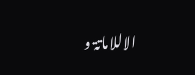الاللاماتۃ و